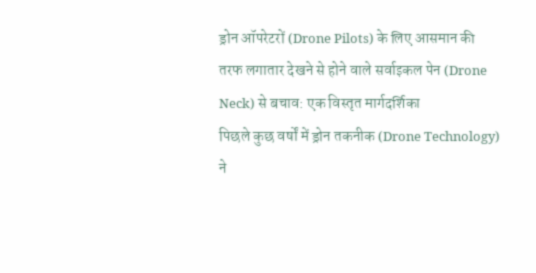ड्रोन ऑपरेटरों (Drone Pilots) के लिए आसमान की तरफ लगातार देखने से होने वाले सर्वाइकल पेन (Drone Neck) से बचाव: एक विस्तृत मार्गदर्शिका
पिछले कुछ वर्षों में ड्रोन तकनीक (Drone Technology) ने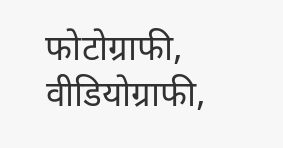फोटोग्राफी, वीडियोग्राफी,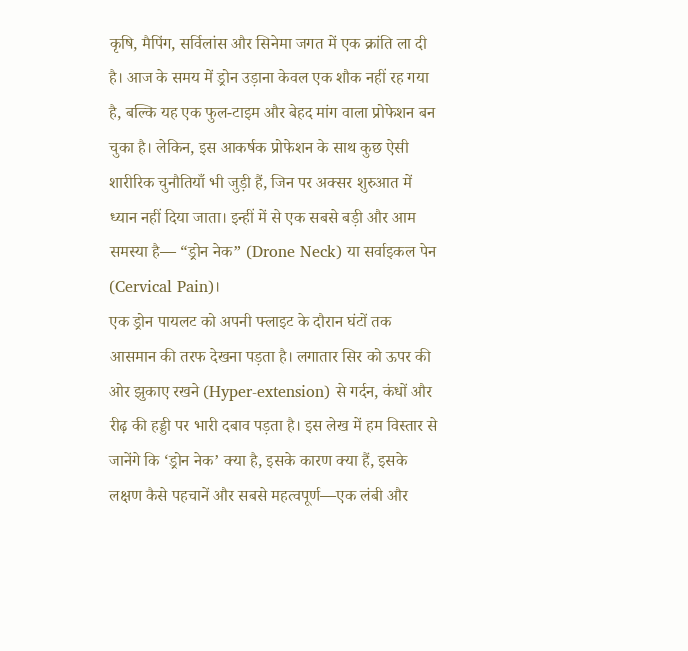कृषि, मैपिंग, सर्विलांस और सिनेमा जगत में एक क्रांति ला दी है। आज के समय में ड्रोन उड़ाना केवल एक शौक नहीं रह गया है, बल्कि यह एक फुल-टाइम और बेहद मांग वाला प्रोफेशन बन चुका है। लेकिन, इस आकर्षक प्रोफेशन के साथ कुछ ऐसी शारीरिक चुनौतियाँ भी जुड़ी हैं, जिन पर अक्सर शुरुआत में ध्यान नहीं दिया जाता। इन्हीं में से एक सबसे बड़ी और आम समस्या है— “ड्रोन नेक” (Drone Neck) या सर्वाइकल पेन (Cervical Pain)।
एक ड्रोन पायलट को अपनी फ्लाइट के दौरान घंटों तक आसमान की तरफ देखना पड़ता है। लगातार सिर को ऊपर की ओर झुकाए रखने (Hyper-extension) से गर्दन, कंधों और रीढ़ की हड्डी पर भारी दबाव पड़ता है। इस लेख में हम विस्तार से जानेंगे कि ‘ड्रोन नेक’ क्या है, इसके कारण क्या हैं, इसके लक्षण कैसे पहचानें और सबसे महत्वपूर्ण—एक लंबी और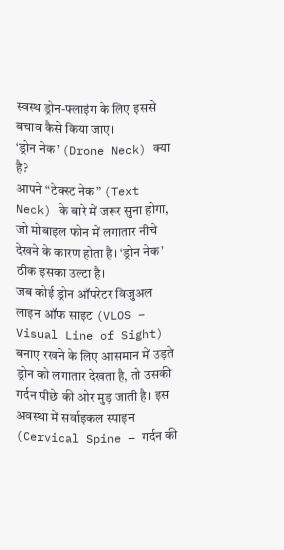स्वस्थ ड्रोन-फ्लाइंग के लिए इससे बचाव कैसे किया जाए।
‘ड्रोन नेक’ (Drone Neck) क्या है?
आपने “टेक्स्ट नेक” (Text Neck) के बारे में जरूर सुना होगा, जो मोबाइल फोन में लगातार नीचे देखने के कारण होता है। ‘ड्रोन नेक’ ठीक इसका उल्टा है।
जब कोई ड्रोन ऑपरेटर विजुअल लाइन ऑफ साइट (VLOS – Visual Line of Sight) बनाए रखने के लिए आसमान में उड़ते ड्रोन को लगातार देखता है, तो उसकी गर्दन पीछे की ओर मुड़ जाती है। इस अवस्था में सर्वाइकल स्पाइन (Cervical Spine – गर्दन की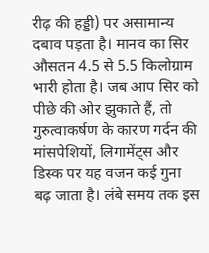रीढ़ की हड्डी) पर असामान्य दबाव पड़ता है। मानव का सिर औसतन 4.5 से 5.5 किलोग्राम भारी होता है। जब आप सिर को पीछे की ओर झुकाते हैं, तो गुरुत्वाकर्षण के कारण गर्दन की मांसपेशियों, लिगामेंट्स और डिस्क पर यह वजन कई गुना बढ़ जाता है। लंबे समय तक इस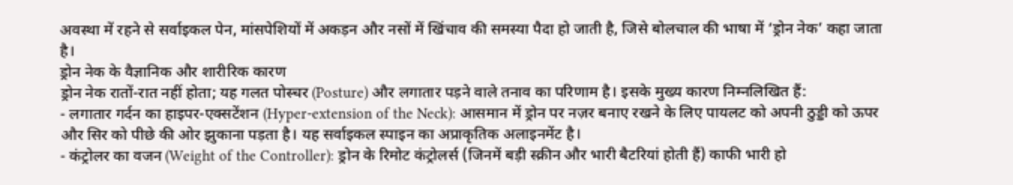अवस्था में रहने से सर्वाइकल पेन, मांसपेशियों में अकड़न और नसों में खिंचाव की समस्या पैदा हो जाती है, जिसे बोलचाल की भाषा में ‘ड्रोन नेक’ कहा जाता है।
ड्रोन नेक के वैज्ञानिक और शारीरिक कारण
ड्रोन नेक रातों-रात नहीं होता; यह गलत पोस्चर (Posture) और लगातार पड़ने वाले तनाव का परिणाम है। इसके मुख्य कारण निम्नलिखित हैं:
- लगातार गर्दन का हाइपर-एक्सटेंशन (Hyper-extension of the Neck): आसमान में ड्रोन पर नज़र बनाए रखने के लिए पायलट को अपनी ठुड्डी को ऊपर और सिर को पीछे की ओर झुकाना पड़ता है। यह सर्वाइकल स्पाइन का अप्राकृतिक अलाइनमेंट है।
- कंट्रोलर का वजन (Weight of the Controller): ड्रोन के रिमोट कंट्रोलर्स (जिनमें बड़ी स्क्रीन और भारी बैटरियां होती हैं) काफी भारी हो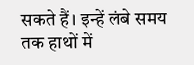सकते हैं। इन्हें लंबे समय तक हाथों में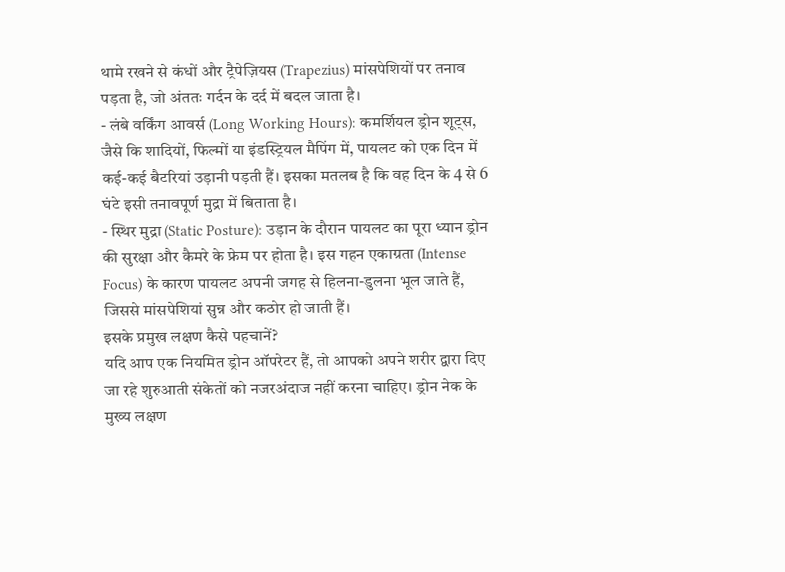थामे रखने से कंधों और ट्रैपेज़ियस (Trapezius) मांसपेशियों पर तनाव पड़ता है, जो अंततः गर्दन के दर्द में बदल जाता है।
- लंबे वर्किंग आवर्स (Long Working Hours): कमर्शियल ड्रोन शूट्स, जैसे कि शादियों, फिल्मों या इंडस्ट्रियल मैपिंग में, पायलट को एक दिन में कई-कई बैटरियां उड़ानी पड़ती हैं। इसका मतलब है कि वह दिन के 4 से 6 घंटे इसी तनावपूर्ण मुद्रा में बिताता है।
- स्थिर मुद्रा (Static Posture): उड़ान के दौरान पायलट का पूरा ध्यान ड्रोन की सुरक्षा और कैमरे के फ्रेम पर होता है। इस गहन एकाग्रता (Intense Focus) के कारण पायलट अपनी जगह से हिलना-डुलना भूल जाते हैं, जिससे मांसपेशियां सुन्न और कठोर हो जाती हैं।
इसके प्रमुख लक्षण कैसे पहचानें?
यदि आप एक नियमित ड्रोन ऑपरेटर हैं, तो आपको अपने शरीर द्वारा दिए जा रहे शुरुआती संकेतों को नजरअंदाज नहीं करना चाहिए। ड्रोन नेक के मुख्य लक्षण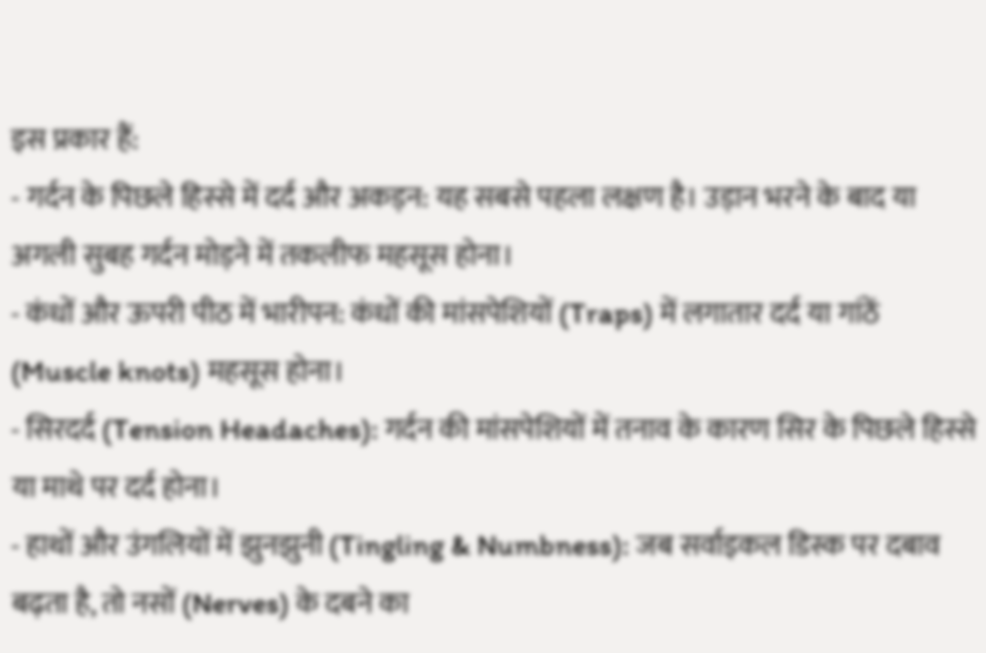इस प्रकार हैं:
- गर्दन के पिछले हिस्से में दर्द और अकड़न: यह सबसे पहला लक्षण है। उड़ान भरने के बाद या अगली सुबह गर्दन मोड़ने में तकलीफ महसूस होना।
- कंधों और ऊपरी पीठ में भारीपन: कंधों की मांसपेशियों (Traps) में लगातार दर्द या गांठें (Muscle knots) महसूस होना।
- सिरदर्द (Tension Headaches): गर्दन की मांसपेशियों में तनाव के कारण सिर के पिछले हिस्से या माथे पर दर्द होना।
- हाथों और उंगलियों में झुनझुनी (Tingling & Numbness): जब सर्वाइकल डिस्क पर दबाव बढ़ता है, तो नसों (Nerves) के दबने का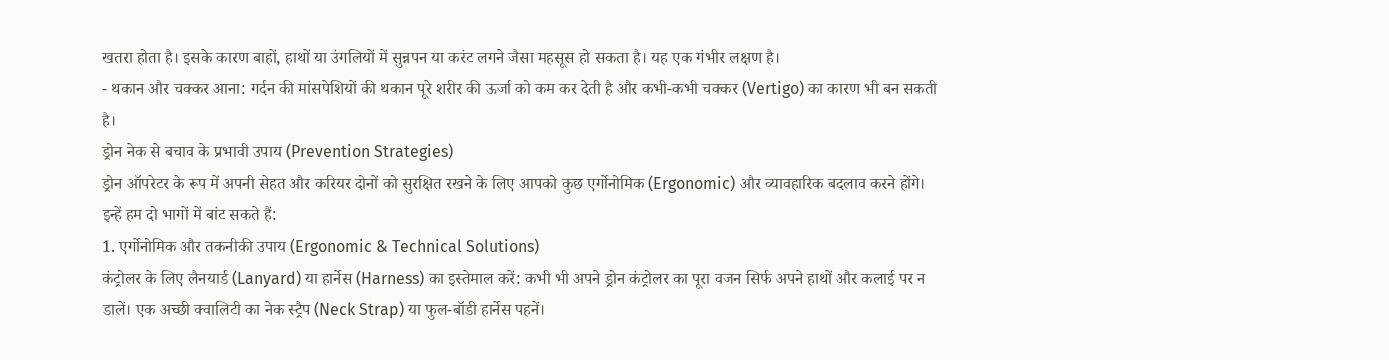खतरा होता है। इसके कारण बाहों, हाथों या उंगलियों में सुन्नपन या करंट लगने जैसा महसूस हो सकता है। यह एक गंभीर लक्षण है।
- थकान और चक्कर आना: गर्दन की मांसपेशियों की थकान पूरे शरीर की ऊर्जा को कम कर देती है और कभी-कभी चक्कर (Vertigo) का कारण भी बन सकती है।
ड्रोन नेक से बचाव के प्रभावी उपाय (Prevention Strategies)
ड्रोन ऑपरेटर के रूप में अपनी सेहत और करियर दोनों को सुरक्षित रखने के लिए आपको कुछ एर्गोनोमिक (Ergonomic) और व्यावहारिक बदलाव करने होंगे। इन्हें हम दो भागों में बांट सकते हैं:
1. एर्गोनोमिक और तकनीकी उपाय (Ergonomic & Technical Solutions)
कंट्रोलर के लिए लैनयार्ड (Lanyard) या हार्नेस (Harness) का इस्तेमाल करें: कभी भी अपने ड्रोन कंट्रोलर का पूरा वजन सिर्फ अपने हाथों और कलाई पर न डालें। एक अच्छी क्वालिटी का नेक स्ट्रैप (Neck Strap) या फुल-बॉडी हार्नेस पहनें।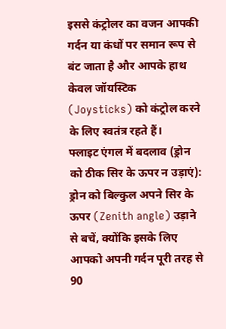इससे कंट्रोलर का वजन आपकी गर्दन या कंधों पर समान रूप से बंट जाता है और आपके हाथ केवल जॉयस्टिक (Joysticks) को कंट्रोल करने के लिए स्वतंत्र रहते हैं।
फ्लाइट एंगल में बदलाव (ड्रोन को ठीक सिर के ऊपर न उड़ाएं): ड्रोन को बिल्कुल अपने सिर के ऊपर (Zenith angle) उड़ाने से बचें, क्योंकि इसके लिए आपको अपनी गर्दन पूरी तरह से 90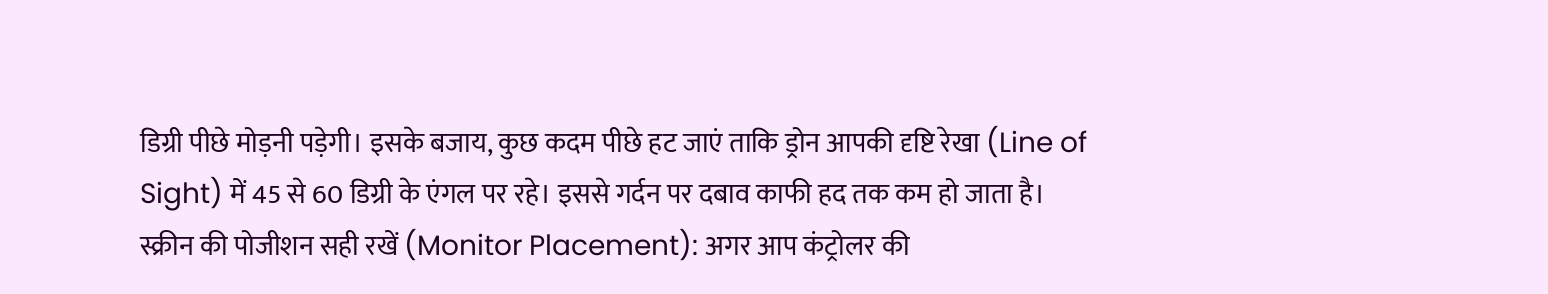डिग्री पीछे मोड़नी पड़ेगी। इसके बजाय, कुछ कदम पीछे हट जाएं ताकि ड्रोन आपकी दृष्टि रेखा (Line of Sight) में 45 से 60 डिग्री के एंगल पर रहे। इससे गर्दन पर दबाव काफी हद तक कम हो जाता है।
स्क्रीन की पोजीशन सही रखें (Monitor Placement): अगर आप कंट्रोलर की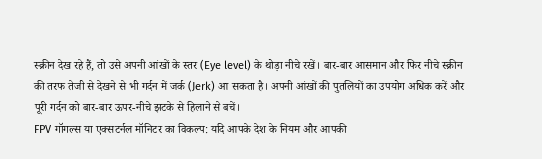स्क्रीन देख रहे हैं, तो उसे अपनी आंखों के स्तर (Eye level) के थोड़ा नीचे रखें। बार-बार आसमान और फिर नीचे स्क्रीन की तरफ तेजी से देखने से भी गर्दन में जर्क (Jerk) आ सकता है। अपनी आंखों की पुतलियों का उपयोग अधिक करें और पूरी गर्दन को बार-बार ऊपर-नीचे झटके से हिलाने से बचें।
FPV गॉगल्स या एक्सटर्नल मॉनिटर का विकल्प: यदि आपके देश के नियम और आपकी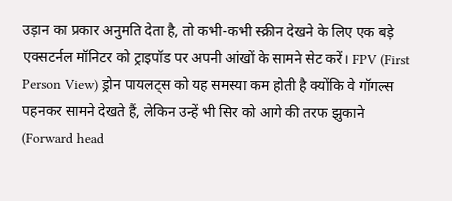उड़ान का प्रकार अनुमति देता है, तो कभी-कभी स्क्रीन देखने के लिए एक बड़े एक्सटर्नल मॉनिटर को ट्राइपॉड पर अपनी आंखों के सामने सेट करें। FPV (First Person View) ड्रोन पायलट्स को यह समस्या कम होती है क्योंकि वे गॉगल्स पहनकर सामने देखते हैं, लेकिन उन्हें भी सिर को आगे की तरफ झुकाने (Forward head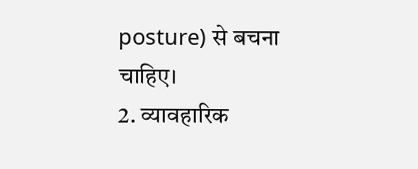posture) से बचना चाहिए।
2. व्यावहारिक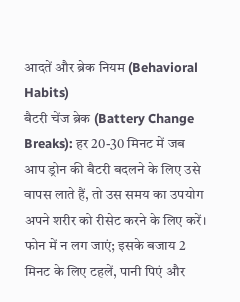आदतें और ब्रेक नियम (Behavioral Habits)
बैटरी चेंज ब्रेक (Battery Change Breaks): हर 20-30 मिनट में जब आप ड्रोन की बैटरी बदलने के लिए उसे वापस लाते हैं, तो उस समय का उपयोग अपने शरीर को रीसेट करने के लिए करें। फोन में न लग जाएं; इसके बजाय 2 मिनट के लिए टहलें, पानी पिएं और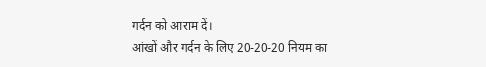गर्दन को आराम दें।
आंखों और गर्दन के लिए 20-20-20 नियम का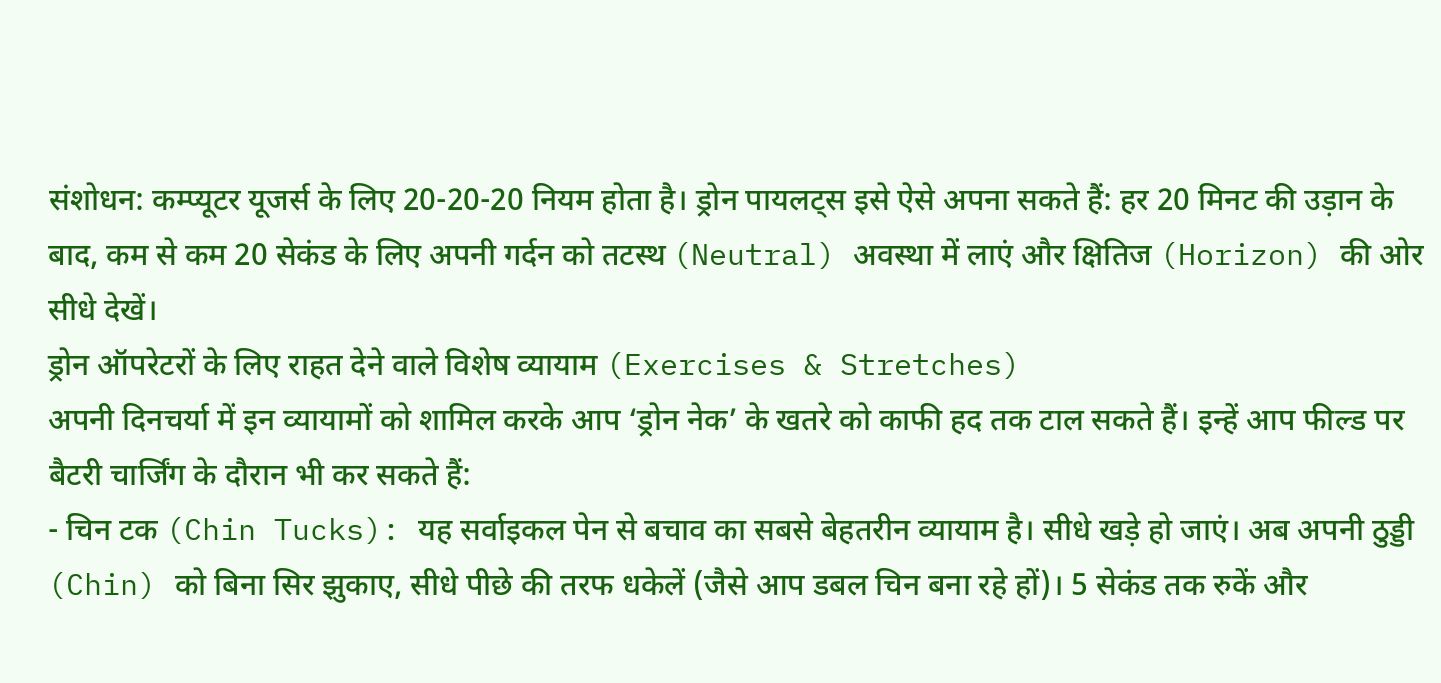संशोधन: कम्प्यूटर यूजर्स के लिए 20-20-20 नियम होता है। ड्रोन पायलट्स इसे ऐसे अपना सकते हैं: हर 20 मिनट की उड़ान के बाद, कम से कम 20 सेकंड के लिए अपनी गर्दन को तटस्थ (Neutral) अवस्था में लाएं और क्षितिज (Horizon) की ओर सीधे देखें।
ड्रोन ऑपरेटरों के लिए राहत देने वाले विशेष व्यायाम (Exercises & Stretches)
अपनी दिनचर्या में इन व्यायामों को शामिल करके आप ‘ड्रोन नेक’ के खतरे को काफी हद तक टाल सकते हैं। इन्हें आप फील्ड पर बैटरी चार्जिंग के दौरान भी कर सकते हैं:
- चिन टक (Chin Tucks): यह सर्वाइकल पेन से बचाव का सबसे बेहतरीन व्यायाम है। सीधे खड़े हो जाएं। अब अपनी ठुड्डी (Chin) को बिना सिर झुकाए, सीधे पीछे की तरफ धकेलें (जैसे आप डबल चिन बना रहे हों)। 5 सेकंड तक रुकें और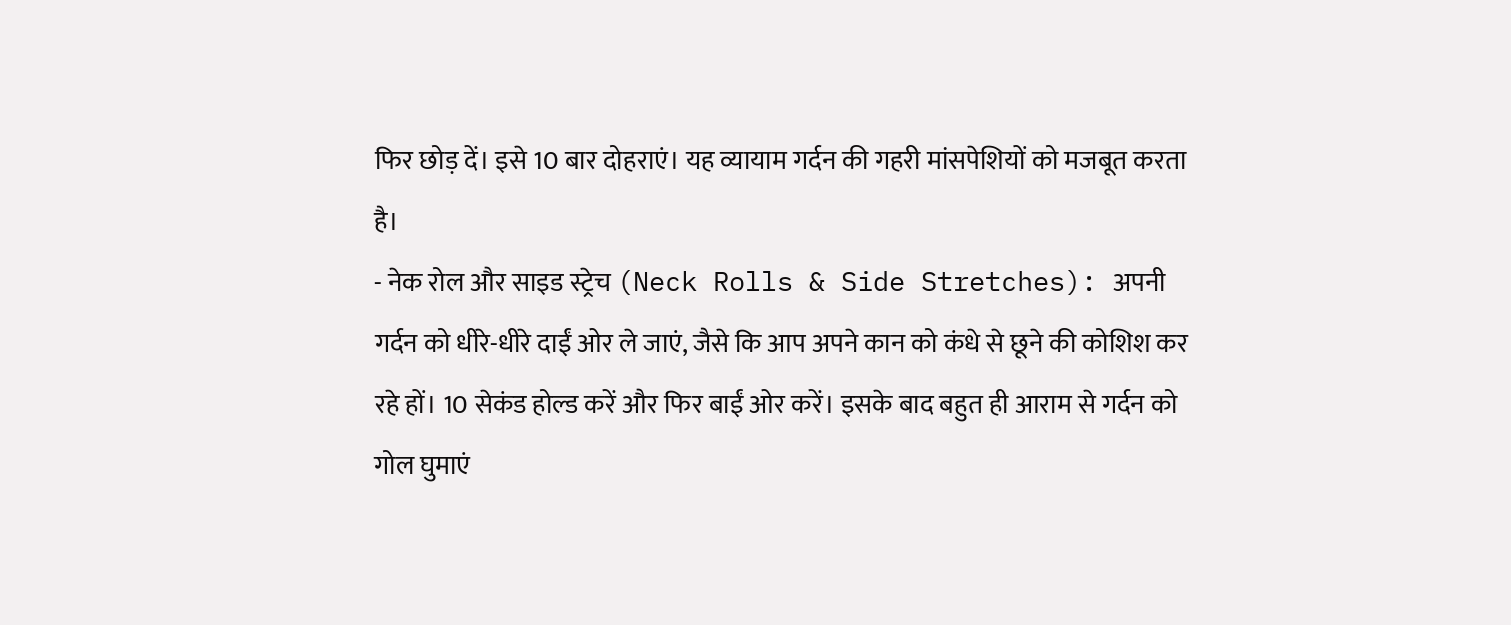फिर छोड़ दें। इसे 10 बार दोहराएं। यह व्यायाम गर्दन की गहरी मांसपेशियों को मजबूत करता है।
- नेक रोल और साइड स्ट्रेच (Neck Rolls & Side Stretches): अपनी गर्दन को धीरे-धीरे दाईं ओर ले जाएं, जैसे कि आप अपने कान को कंधे से छूने की कोशिश कर रहे हों। 10 सेकंड होल्ड करें और फिर बाईं ओर करें। इसके बाद बहुत ही आराम से गर्दन को गोल घुमाएं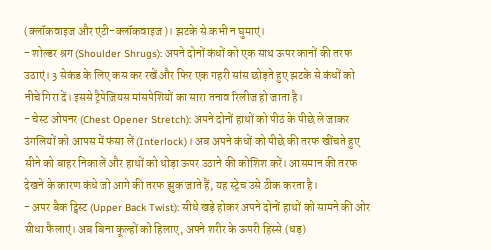(क्लॉकवाइज और एंटी-क्लॉकवाइज)। झटके से कभी न घुमाएं।
- शोल्डर श्रग (Shoulder Shrugs): अपने दोनों कंधों को एक साथ ऊपर कानों की तरफ उठाएं। 3 सेकंड के लिए कस कर रखें और फिर एक गहरी सांस छोड़ते हुए झटके से कंधों को नीचे गिरा दें। इससे ट्रैपेज़ियस मांसपेशियों का सारा तनाव रिलीज हो जाता है।
- चेस्ट ओपनर (Chest Opener Stretch): अपने दोनों हाथों को पीठ के पीछे ले जाकर उंगलियों को आपस में फंसा लें (Interlock)। अब अपने कंधों को पीछे की तरफ खींचते हुए सीने को बाहर निकालें और हाथों को थोड़ा ऊपर उठाने की कोशिश करें। आसमान की तरफ देखने के कारण कंधे जो आगे की तरफ झुक जाते हैं, यह स्ट्रेच उसे ठीक करता है।
- अपर बैक ट्विस्ट (Upper Back Twist): सीधे खड़े होकर अपने दोनों हाथों को सामने की ओर सीधा फैलाएं। अब बिना कूल्हों को हिलाए, अपने शरीर के ऊपरी हिस्से (धड़)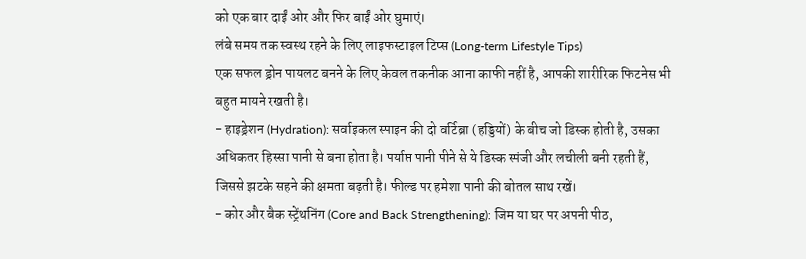को एक बार दाईं ओर और फिर बाईं ओर घुमाएं।
लंबे समय तक स्वस्थ रहने के लिए लाइफस्टाइल टिप्स (Long-term Lifestyle Tips)
एक सफल ड्रोन पायलट बनने के लिए केवल तकनीक आना काफी नहीं है, आपकी शारीरिक फिटनेस भी बहुत मायने रखती है।
- हाइड्रेशन (Hydration): सर्वाइकल स्पाइन की दो वर्टिब्रा (हड्डियों) के बीच जो डिस्क होती है, उसका अधिकतर हिस्सा पानी से बना होता है। पर्याप्त पानी पीने से ये डिस्क स्पंजी और लचीली बनी रहती हैं, जिससे झटके सहने की क्षमता बढ़ती है। फील्ड पर हमेशा पानी की बोतल साथ रखें।
- कोर और बैक स्ट्रेंथनिंग (Core and Back Strengthening): जिम या घर पर अपनी पीठ,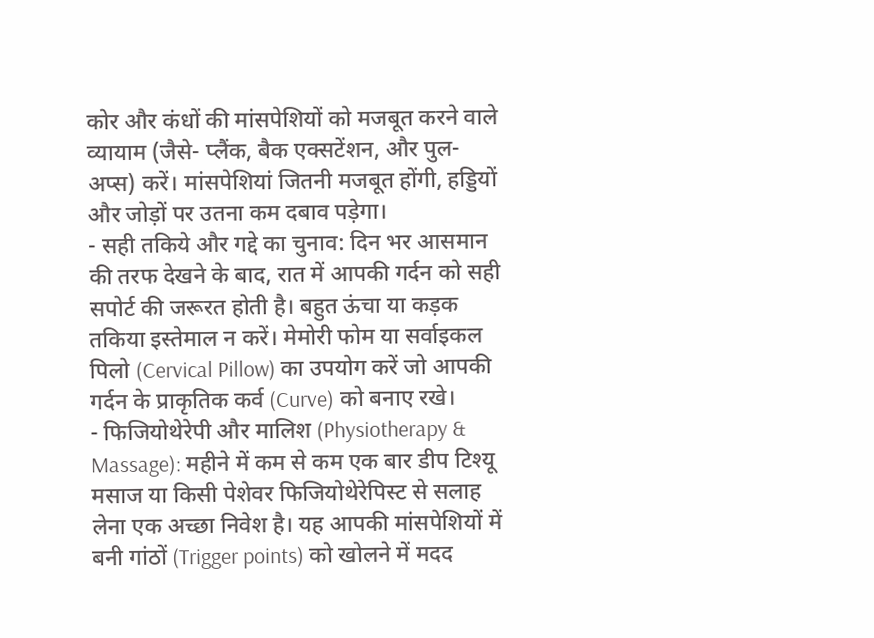कोर और कंधों की मांसपेशियों को मजबूत करने वाले व्यायाम (जैसे- प्लैंक, बैक एक्सटेंशन, और पुल-अप्स) करें। मांसपेशियां जितनी मजबूत होंगी, हड्डियों और जोड़ों पर उतना कम दबाव पड़ेगा।
- सही तकिये और गद्दे का चुनाव: दिन भर आसमान की तरफ देखने के बाद, रात में आपकी गर्दन को सही सपोर्ट की जरूरत होती है। बहुत ऊंचा या कड़क तकिया इस्तेमाल न करें। मेमोरी फोम या सर्वाइकल पिलो (Cervical Pillow) का उपयोग करें जो आपकी गर्दन के प्राकृतिक कर्व (Curve) को बनाए रखे।
- फिजियोथेरेपी और मालिश (Physiotherapy & Massage): महीने में कम से कम एक बार डीप टिश्यू मसाज या किसी पेशेवर फिजियोथेरेपिस्ट से सलाह लेना एक अच्छा निवेश है। यह आपकी मांसपेशियों में बनी गांठों (Trigger points) को खोलने में मदद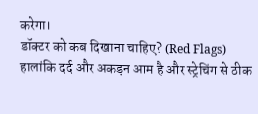करेगा।
डॉक्टर को कब दिखाना चाहिए? (Red Flags)
हालांकि दर्द और अकड़न आम है और स्ट्रेचिंग से ठीक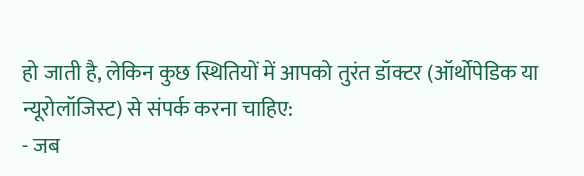हो जाती है, लेकिन कुछ स्थितियों में आपको तुरंत डॉक्टर (ऑर्थोपेडिक या न्यूरोलॉजिस्ट) से संपर्क करना चाहिए:
- जब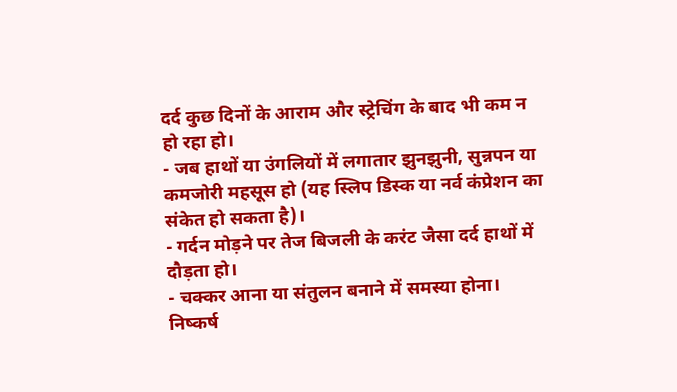दर्द कुछ दिनों के आराम और स्ट्रेचिंग के बाद भी कम न हो रहा हो।
- जब हाथों या उंगलियों में लगातार झुनझुनी, सुन्नपन या कमजोरी महसूस हो (यह स्लिप डिस्क या नर्व कंप्रेशन का संकेत हो सकता है)।
- गर्दन मोड़ने पर तेज बिजली के करंट जैसा दर्द हाथों में दौड़ता हो।
- चक्कर आना या संतुलन बनाने में समस्या होना।
निष्कर्ष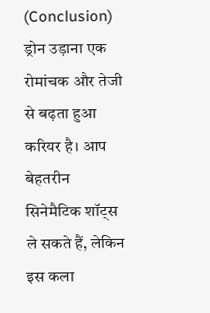(Conclusion)
ड्रोन उड़ाना एक रोमांचक और तेजी से बढ़ता हुआ करियर है। आप बेहतरीन सिनेमैटिक शॉट्स ले सकते हैं, लेकिन इस कला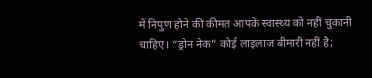में निपुण होने की कीमत आपके स्वास्थ्य को नहीं चुकानी चाहिए। “ड्रोन नेक” कोई लाइलाज बीमारी नहीं है;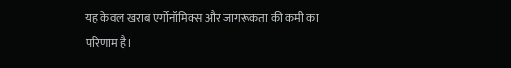यह केवल खराब एर्गोनॉमिक्स और जागरूकता की कमी का परिणाम है।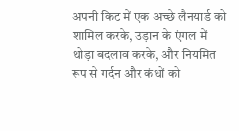अपनी किट में एक अच्छे लैनयार्ड को शामिल करके, उड़ान के एंगल में थोड़ा बदलाव करके, और नियमित रूप से गर्दन और कंधों को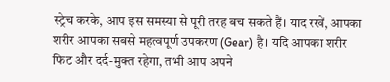स्ट्रेच करके, आप इस समस्या से पूरी तरह बच सकते हैं। याद रखें, आपका शरीर आपका सबसे महत्वपूर्ण उपकरण (Gear) है। यदि आपका शरीर फिट और दर्द-मुक्त रहेगा, तभी आप अपने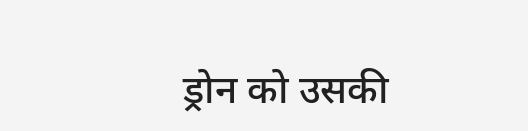ड्रोन को उसकी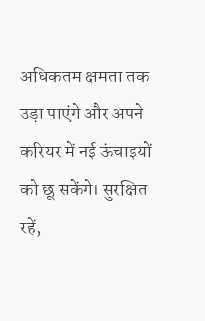अधिकतम क्षमता तक उड़ा पाएंगे और अपने करियर में नई ऊंचाइयों को छू सकेंगे। सुरक्षित रहें,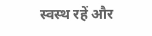स्वस्थ रहें और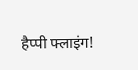हैप्पी फ्लाइंग!